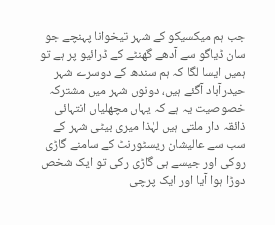جب ہم میکسیکو کے شہر تیخوانا پہنچے جو سان ڈیاگو سے آدھے گھنٹے کے ڈرائیو پر ہے تو ہمیں ایسا لگا کہ ہم سندھ کے دوسرے شہر حیدرآباد آگئے ہیں، دونوں شہر میں مشترکہ خصوصیت یہ ہے کہ یہاں مچھلیاں انتہائی ذائقہ دار ملتی ہیں لہٰذا میری بیٹی شہر کے سب سے عالیشان ریسٹورنٹ کے سامنے گاڑی روکی اور جیسے ہی گاڑی رکی تو ایک شخص دوڑا ہوا آیا اور ایک پرچی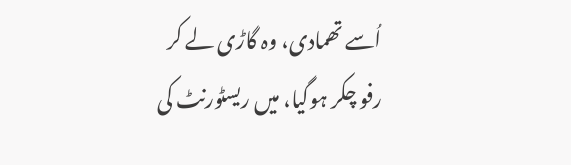اُسے تھمادی، وہ گاڑی لے کر رفو چکر ہوگیا، میں ریسٹورنٹ کی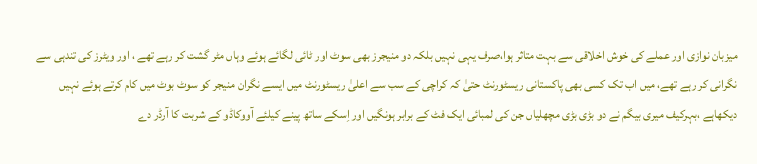میزبان نوازی اور عملے کی خوش اخلاقی سے بہت متاثر ہوا،صرف یہی نہیں بلکہ دو منیجرز بھی سوٹ اور ٹائی لگائے ہوئے وہاں مٹر گشت کر رہے تھے ، اور ویٹرز کی تندہی سے نگرانی کر رہے تھے، میں اب تک کسی بھی پاکستانی ریسٹورنٹ حتیٰ کہ کراچی کے سب سے اعلیٰ ریسٹورنٹ میں ایسے نگران منیجر کو سوٹ بوٹ میں کام کرتے ہوئے نہیں دیکھاہے ،بہرکیف میری بیگم نے دو بڑی بڑی مچھلیاں جن کی لمبائی ایک فٹ کے برابر ہونگیں اور اِسکے ساتھ پینے کیلئے آووکاڈو کے شربت کا آرڈر دے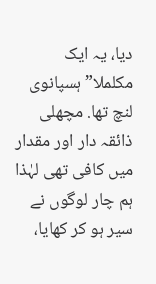دیا، یہ ایک مکلملا”ہسپانوی لنچ تھا. مچھلی ذائقہ دار اور مقدار میں کافی تھی لہٰذا ہم چار لوگوں نے سیر ہو کر کھایا،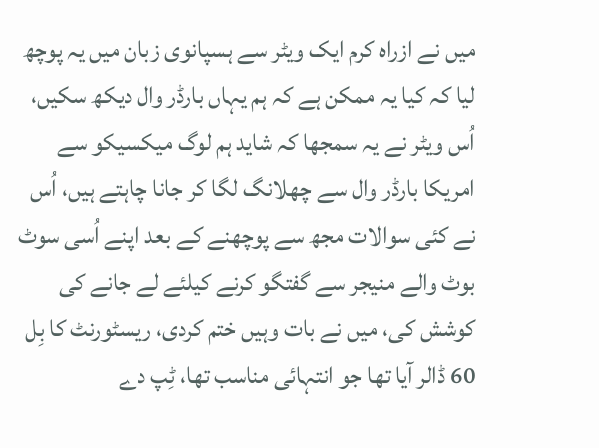میں نے ازراہ کرم ایک ویٹر سے ہسپانوی زبان میں یہ پوچھ لیا کہ کیا یہ ممکن ہے کہ ہم یہاں بارڈر وال دیکھ سکیں، اُس ویٹر نے یہ سمجھا کہ شاید ہم لوگ میکسیکو سے امریکا بارڈر وال سے چھلانگ لگا کر جانا چاہتے ہیں، اُس نے کئی سوالات مجھ سے پوچھنے کے بعد اپنے اُسی سوٹ بوٹ والے منیجر سے گفتگو کرنے کیلئے لے جانے کی کوشش کی، میں نے بات وہیں ختم کردی، ریسٹورنٹ کا بِل 60 ڈالر آیا تھا جو انتہائی مناسب تھا، ٹِپ دے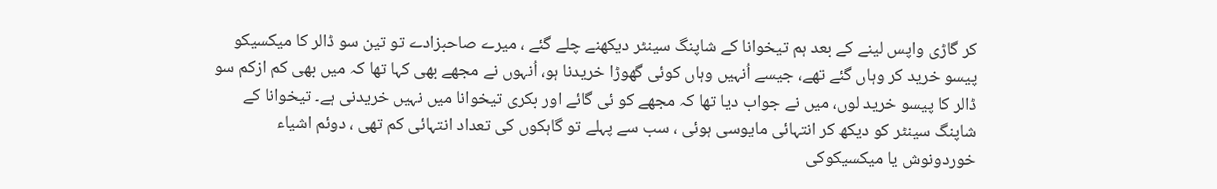کر گاڑی واپس لینے کے بعد ہم تیخوانا کے شاپنگ سینٹر دیکھنے چلے گئے ، میرے صاحبزادے تو تین سو ڈالر کا میکسیکو پیسو خرید کر وہاں گئے تھے، جیسے اُنہیں وہاں کوئی گھوڑا خریدنا ہو، اُنہوں نے مجھے بھی کہا تھا کہ میں بھی کم ازکم سو ڈالر کا پیسو خرید لوں، میں نے جواب دیا تھا کہ مجھے کو ئی گائے اور بکری تیخوانا میں نہیں خریدنی ہے۔ تیخوانا کے شاپنگ سینٹر کو دیکھ کر انتہائی مایوسی ہوئی ، سب سے پہلے تو گاہکوں کی تعداد انتہائی کم تھی ، دوئم اشیاء خوردونوش یا میکسیکوکی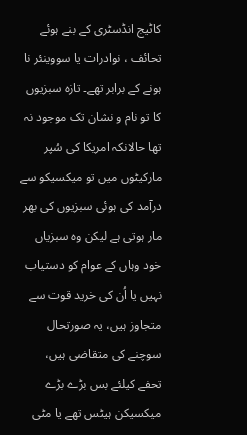کاٹیج انڈسٹری کے بنے ہوئے تحائف ، نوادرات یا سووینئر نا ہونے کے برابر تھے۔ تازہ سبزیوں کا تو نام و نشان تک موجود نہ تھا حالانکہ امریکا کی سُپر مارکیٹوں میں تو میکسیکو سے درآمد کی ہوئی سبزیوں کی بھر مار ہوتی ہے لیکن وہ سبزیاں خود وہاں کے عوام کو دستیاب نہیں یا اُن کی خرید قوت سے متجاوز ہیں، یہ صورتحال سوچنے کی متقاضی ہیں، تحفے کیلئے بس بڑے بڑے میکسیکن ہیٹس تھے یا مٹی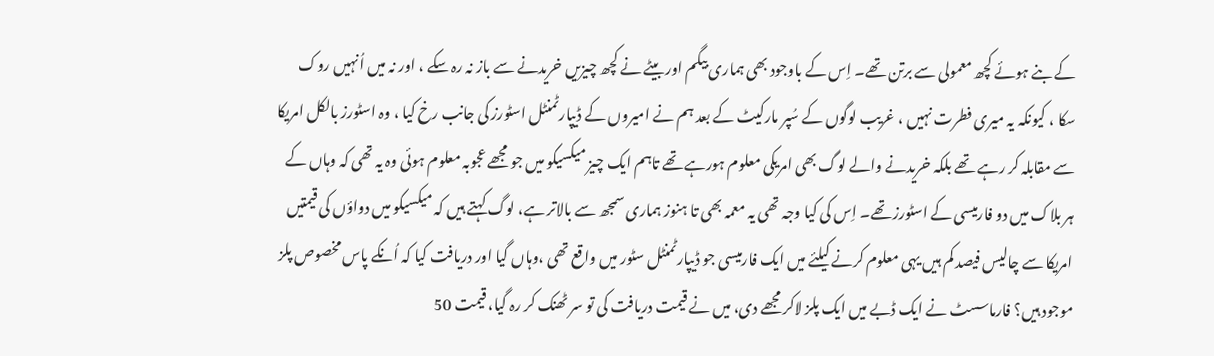کے بنے ہوئے کچھ معمولی سے برتن تھے۔ اِس کے باوجود بھی ہماری بیگم اور بیٹے نے کچھ چیزیں خریدنے سے باز نہ رہ سکے ، اور نہ میں اُنہیں روک سکا ، کیونکہ یہ میری فطرت نہیں ، غریب لوگوں کے سُپر مارکیٹ کے بعد ہم نے امیروں کے ڈیپارٹمنٹل اسٹورز کی جانب رخ کیا ، وہ اسٹورز بالکل امریکا سے مقابلہ کر رہے تھے بلکہ خریدنے والے لوگ بھی امریکی معلوم ہورہے تھے تاہم ایک چیز میکسیکو میں جو مجھے عجوبہ معلوم ہوئی وہ یہ تھی کہ وہاں کے ہر بلاک میں دو فارمیسی کے اسٹورز تھے۔ اِس کی کیا وجہ تھی یہ معمہ بھی تا ہنوز ہماری سمجھ سے بالاتر ہے، لوگ کہتے ہیں کہ میکسیکو میں دواؤں کی قیمتیں امریکا سے چالیس فیصد کم ہیں یہی معلوم کرنے کیلئے میں ایک فارمیسی جو ڈیپارٹمنٹل سٹور میں واقع تھی ،وہاں گیا اور دریافت کیا کہ اُنکے پاس مخصوص پلز موجود ہیں؟ فارماسسٹ نے ایک ڈبے میں ایک پلز لاکر مجھے دی، میں نے قیمت دریافت کی تو سر ٹھنک کر رہ گیا، قیمت 50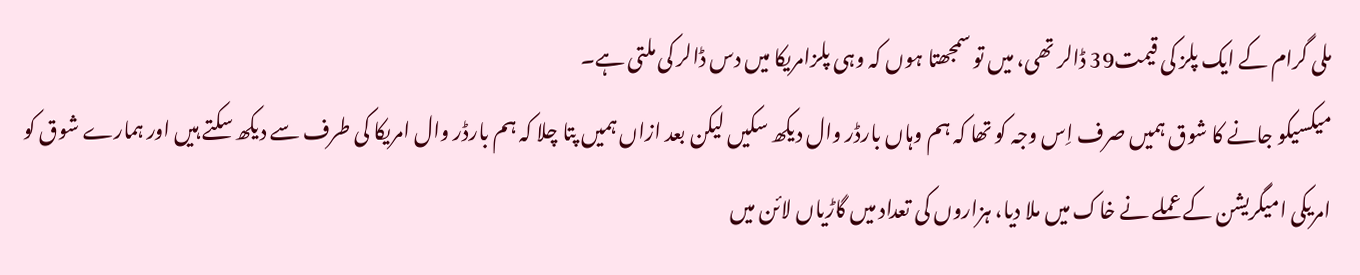ملی گرام کے ایک پلز کی قیمت39 ڈالر تھی، میں تو سمجھتا ہوں کہ وہی پلزامریکا میں دس ڈالر کی ملتی ہے۔
میکسیکو جانے کا شوق ہمیں صرف اِس وجہ کو تھا کہ ہم وہاں بارڈر وال دیکھ سکیں لیکن بعد ازاں ہمیں پتا چلا کہ ہم بارڈر وال امریکا کی طرف سے دیکھ سکتے ہیں اور ہمارے شوق کو امریکی امیگریشن کے عملے نے خاک میں ملا دیا، ہزاروں کی تعداد میں گاڑیاں لائن میں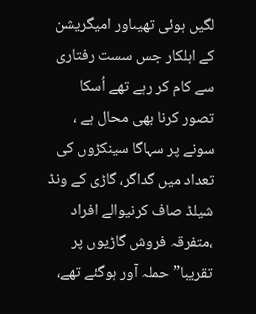لگیں ہوئی تھیںاور امیگریشن کے اہلکار جس سست رفتاری سے کام کر رہے تھے اُسکا تصور کرنا بھی محال ہے ، سونے پر سہاگا سینکڑوں کی تعداد میں گداگر، گاڑی کے ونڈ شیلڈ صاف کرنیوالے افراد ،متفرقہ فروش گاڑیوں پر تقریبا”حملہ آور ہوگئے تھے،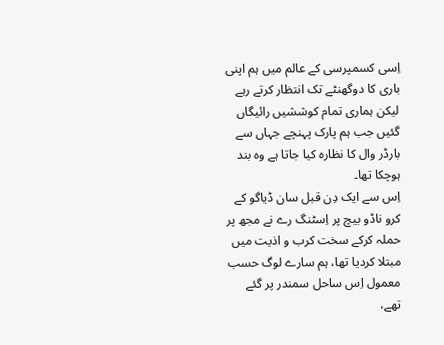اِسی کسمپرسی کے عالم میں ہم اپنی باری کا دوگھنٹے تک انتظار کرتے رہے لیکن ہماری تمام کوششیں رائیگاں گئیں جب ہم پارک پہنچے جہاں سے بارڈر وال کا نظارہ کیا جاتا ہے وہ بند ہوچکا تھا۔
اِس سے ایک دِن قبل سان ڈیاگو کے کرو ناڈو بیچ پر اِسٹنگ رے نے مجھ پر حملہ کرکے سخت کرب و اذیت میں مبتلا کردیا تھا، ہم سارے لوگ حسب معمول اِس ساحل سمندر پر گئے تھے،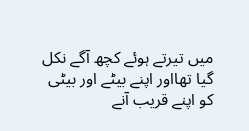میں تیرتے ہوئے کچھ آگے نکل گیا تھااور اپنے بیٹے اور بیٹی کو اپنے قریب آنے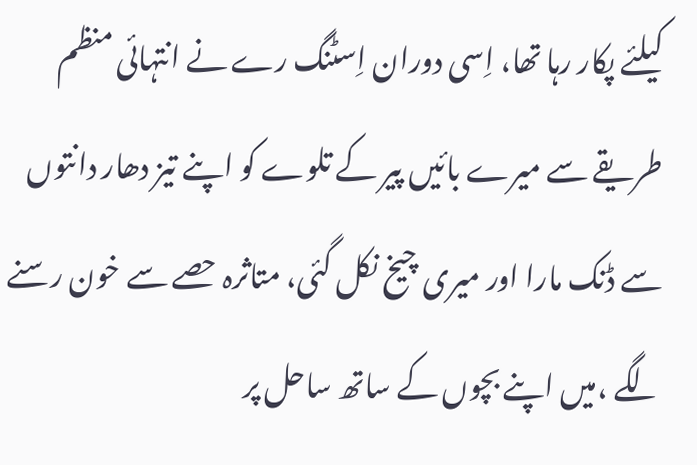کیلئے پکار رہا تھا، اِسی دوران اِسٹنگ رے نے انتہائی منظم طریقے سے میرے بائیں پیر کے تلوے کو اپنے تیز دھار دانتوں سے ڈنک مارا اور میری چیخ نکل گئی، متاثرہ حصے سے خون رسنے لگے ،میں اپنے بچوں کے ساتھ ساحل پر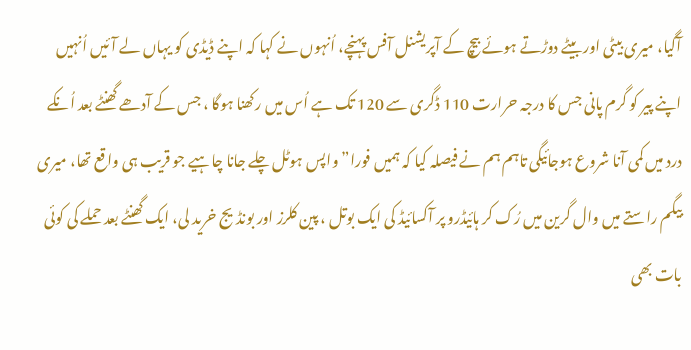آگیا، میری بیٹی اور بیٹے دوڑتے ہوئے بیچ کے آپریشنل آفس پہنچے، اُنہوں نے کہا کہ اپنے ڈیڈی کو یہاں لے آئیں اُنہیں اپنے پیر کو گرم پانی جس کا درجہ حرارت 110 ڈگری سے 120 تک ہے اُس میں رکھنا ہوگا ، جس کے آدھے گھنٹے بعد اُنکے درد میں کمی آنا شروع ہوجائیگی تاہم ہم نے فیصلہ کیا کہ ہمیں فورا”واپس ہوٹل چلے جانا چاہیے جو قریب ہی واقع تھا، میری بیگم راستے میں وال گرین میں رُک کر ہائیڈرو پر آکسائیڈ کی ایک بوتل ، پین کلرز اور بونڈیج خرید لی، ایک گھنٹے بعد حملے کی کوئی بات بھی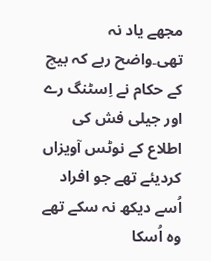مجھے یاد نہ تھی۔واضح رہے کہ بیچ کے حکام نے اِسٹنگ رے اور جیلی فش کی اطلاع کے نوٹس آویزاں کردیئے تھے جو افراد اُسے دیکھ نہ سکے تھے وہ اُسکا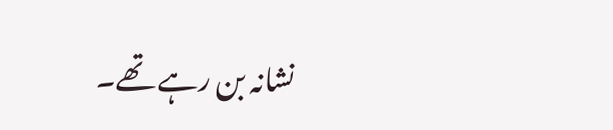نشانہ بن رہے تھے۔